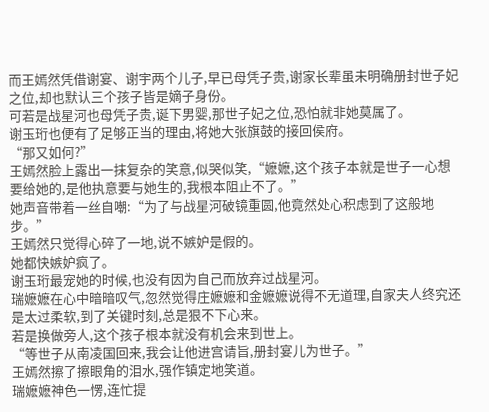而王嫣然凭借谢宴、谢宇两个儿子,早已母凭子贵,谢家长辈虽未明确册封世子妃之位,却也默认三个孩子皆是嫡子身份。
可若是战星河也母凭子贵,诞下男婴,那世子妃之位,恐怕就非她莫属了。
谢玉珩也便有了足够正当的理由,将她大张旗鼓的接回侯府。
“那又如何?”
王嫣然脸上露出一抹复杂的笑意,似哭似笑,“嬷嬷,这个孩子本就是世子一心想要给她的,是他执意要与她生的,我根本阻止不了。”
她声音带着一丝自嘲:“为了与战星河破镜重圆,他竟然处心积虑到了这般地步。”
王嫣然只觉得心碎了一地,说不嫉妒是假的。
她都快嫉妒疯了。
谢玉珩最宠她的时候,也没有因为自己而放弃过战星河。
瑞嬷嬷在心中暗暗叹气,忽然觉得庄嬷嬷和金嬷嬷说得不无道理,自家夫人终究还是太过柔软,到了关键时刻,总是狠不下心来。
若是换做旁人,这个孩子根本就没有机会来到世上。
“等世子从南凌国回来,我会让他进宫请旨,册封宴儿为世子。”
王嫣然擦了擦眼角的泪水,强作镇定地笑道。
瑞嬷嬷神色一愣,连忙提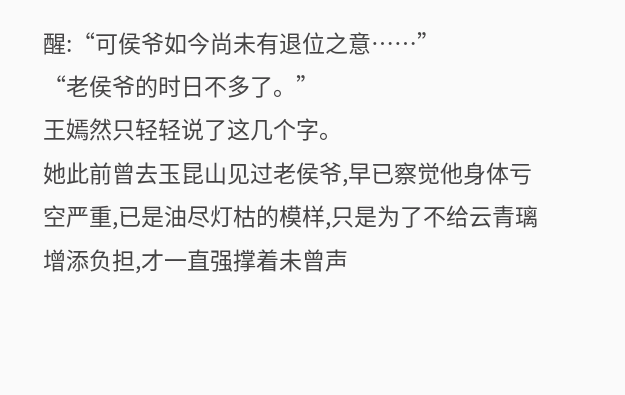醒:“可侯爷如今尚未有退位之意……”
“老侯爷的时日不多了。”
王嫣然只轻轻说了这几个字。
她此前曾去玉昆山见过老侯爷,早已察觉他身体亏空严重,已是油尽灯枯的模样,只是为了不给云青璃增添负担,才一直强撑着未曾声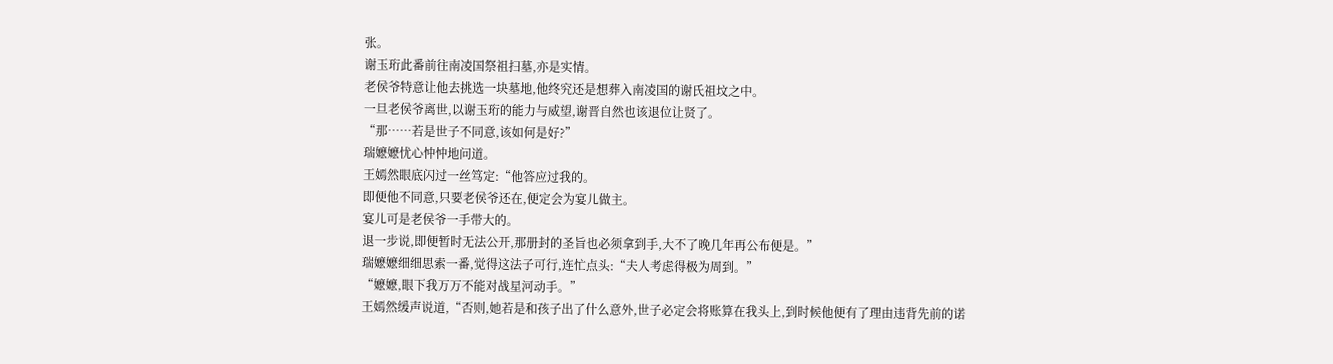张。
谢玉珩此番前往南凌国祭祖扫墓,亦是实情。
老侯爷特意让他去挑选一块墓地,他终究还是想葬入南凌国的谢氏祖坟之中。
一旦老侯爷离世,以谢玉珩的能力与威望,谢晋自然也该退位让贤了。
“那……若是世子不同意,该如何是好?”
瑞嬷嬷忧心忡忡地问道。
王嫣然眼底闪过一丝笃定:“他答应过我的。
即便他不同意,只要老侯爷还在,便定会为宴儿做主。
宴儿可是老侯爷一手带大的。
退一步说,即便暂时无法公开,那册封的圣旨也必须拿到手,大不了晚几年再公布便是。”
瑞嬷嬷细细思索一番,觉得这法子可行,连忙点头:“夫人考虑得极为周到。”
“嬷嬷,眼下我万万不能对战星河动手。”
王嫣然缓声说道,“否则,她若是和孩子出了什么意外,世子必定会将账算在我头上,到时候他便有了理由违背先前的诺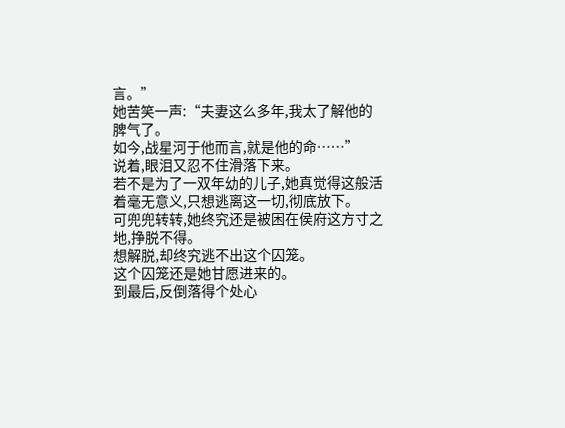言。”
她苦笑一声:“夫妻这么多年,我太了解他的脾气了。
如今,战星河于他而言,就是他的命……”
说着,眼泪又忍不住滑落下来。
若不是为了一双年幼的儿子,她真觉得这般活着毫无意义,只想逃离这一切,彻底放下。
可兜兜转转,她终究还是被困在侯府这方寸之地,挣脱不得。
想解脱,却终究逃不出这个囚笼。
这个囚笼还是她甘愿进来的。
到最后,反倒落得个处心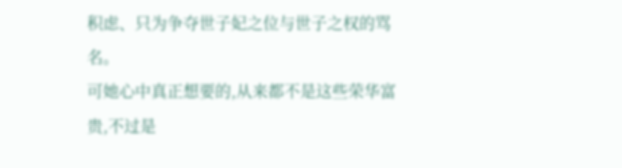积虑、只为争夺世子妃之位与世子之权的骂名。
可她心中真正想要的,从来都不是这些荣华富贵,不过是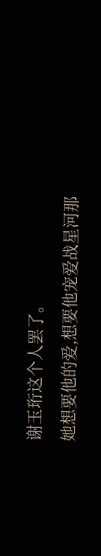谢玉珩这个人罢了。
她想要他的爱,想要他宠爱战星河那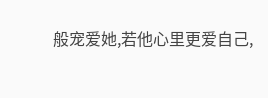般宠爱她,若他心里更爱自己,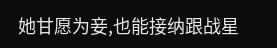她甘愿为妾,也能接纳跟战星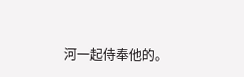河一起侍奉他的。